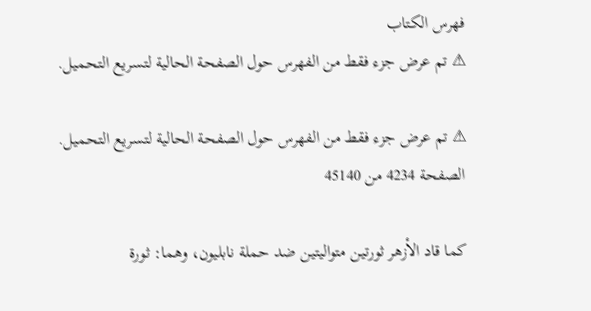فهرس الكتاب
⚠ تم عرض جزء فقط من الفهرس حول الصفحة الحالية لتسريع التحميل.

⚠ تم عرض جزء فقط من الفهرس حول الصفحة الحالية لتسريع التحميل.
الصفحة 4234 من 45140

كما قاد الأزهر ثورتين متواليتين ضد حملة نابليون، وهما: ثورة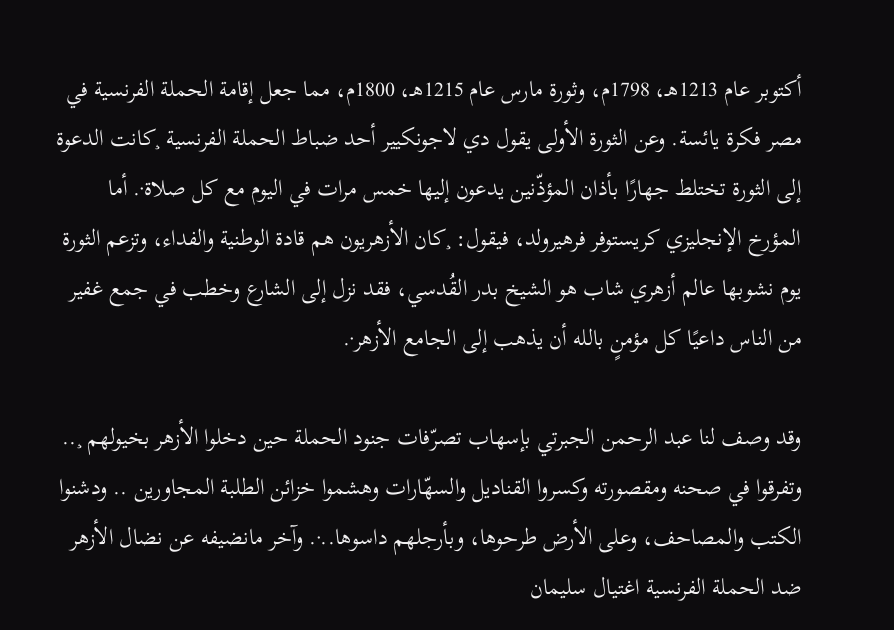أكتوبر عام 1213هـ، 1798م، وثورة مارس عام 1215هـ، 1800م، مما جعل إقامة الحملة الفرنسية في مصر فكرة يائسة. وعن الثورة الأولى يقول دي لاجونكيير أحد ضباط الحملة الفرنسية ¸كانت الدعوة إلى الثورة تختلط جهارًا بأذان المؤذّنين يدعون إليها خمس مرات في اليوم مع كل صلاة·. أما المؤرخ الإنجليزي كريستوفر فرهيرولد، فيقول: ¸كان الأزهريون هم قادة الوطنية والفداء، وتزعم الثورة يوم نشوبها عالم أزهري شاب هو الشيخ بدر القُدسي، فقد نزل إلى الشارع وخطب في جمع غفير من الناس داعيًا كل مؤمنٍ بالله أن يذهب إلى الجامع الأزهر·.

وقد وصف لنا عبد الرحمن الجبرتي بإسهاب تصرّفات جنود الحملة حين دخلوا الأزهر بخيولهم ¸.. وتفرقوا في صحنه ومقصورته وكسروا القناديل والسهّارات وهشموا خزائن الطلبة المجاورين .. ودشنوا الكتب والمصاحف، وعلى الأرض طرحوها، وبأرجلهم داسوها..·. وآخر مانضيفه عن نضال الأزهر ضد الحملة الفرنسية اغتيال سليمان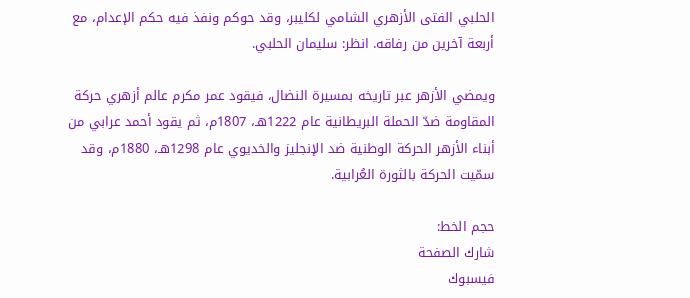الحلبي الفتى الأزهري الشامي لكليبر، وقد حوكم ونفذ فيه حكم الإعدام، مع أربعة آخرين من رفاقه. انظر: سليمان الحلبي.

ويمضي الأزهر عبر تاريخه بمسيرة النضال، فيقود عمر مكرم عالم أزهري حركة المقاومة ضدّ الحملة البريطانية عام 1222هـ، 1807م، ثم يقود أحمد عرابي من أبناء الأزهر الحركة الوطنية ضد الإنجليز والخديوي عام 1298هـ، 1880م، وقد سمّيت الحركة بالثورة العُرابية.

حجم الخط:
شارك الصفحة
فيسبوك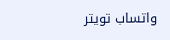واتساب تويتر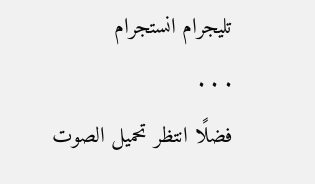تليجرام انستجرام
. . .
فضلًا انتظر تحميل الصوت